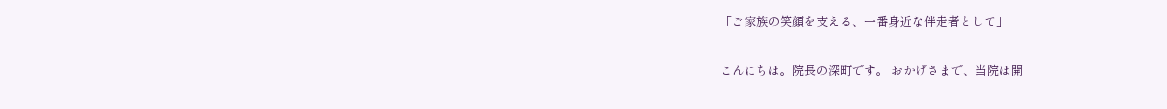「ご家族の笑顔を支える、一番身近な伴走者として」

こんにちは。院長の深町です。 おかげさまで、当院は開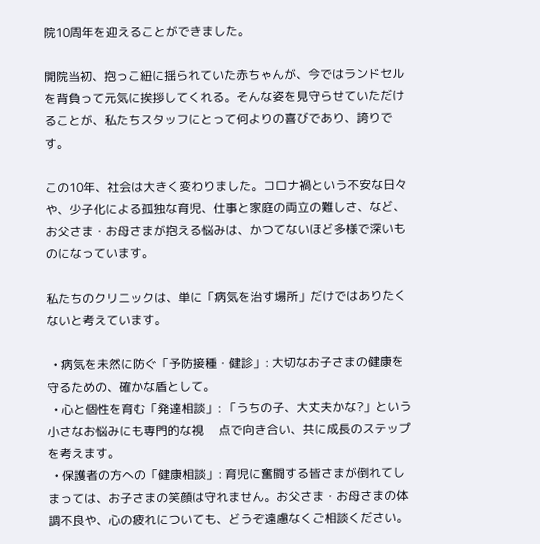院10周年を迎えることができました。

開院当初、抱っこ紐に揺られていた赤ちゃんが、今ではランドセルを背負って元気に挨拶してくれる。そんな姿を見守らせていただけることが、私たちスタッフにとって何よりの喜びであり、誇りです。

この10年、社会は大きく変わりました。コロナ禍という不安な日々や、少子化による孤独な育児、仕事と家庭の両立の難しさ、など、お父さま・お母さまが抱える悩みは、かつてないほど多様で深いものになっています。

私たちのクリニックは、単に「病気を治す場所」だけではありたくないと考えています。

  • 病気を未然に防ぐ「予防接種・健診」: 大切なお子さまの健康を守るための、確かな盾として。
  • 心と個性を育む「発達相談」: 「うちの子、大丈夫かな?」という小さなお悩みにも専門的な視     点で向き合い、共に成長のステップを考えます。
  • 保護者の方への「健康相談」: 育児に奮闘する皆さまが倒れてしまっては、お子さまの笑顔は守れません。お父さま・お母さまの体調不良や、心の疲れについても、どうぞ遠慮なくご相談ください。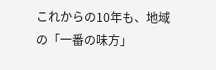これからの10年も、地域の「一番の味方」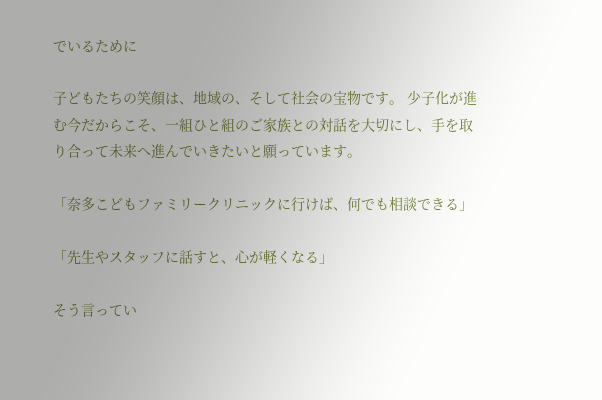でいるために

子どもたちの笑顔は、地域の、そして社会の宝物です。 少子化が進む今だからこそ、一組ひと組のご家族との対話を大切にし、手を取り合って未来へ進んでいきたいと願っています。

「奈多こどもファミリークリニックに行けば、何でも相談できる」

「先生やスタッフに話すと、心が軽くなる」

そう言ってい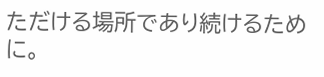ただける場所であり続けるために。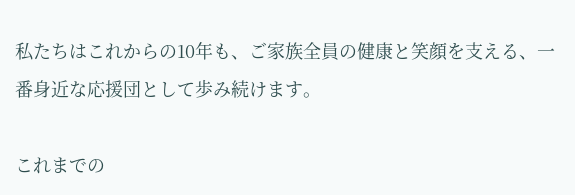私たちはこれからの10年も、ご家族全員の健康と笑顔を支える、一番身近な応援団として歩み続けます。

これまでの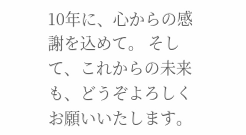10年に、心からの感謝を込めて。 そして、これからの未来も、どうぞよろしくお願いいたします。